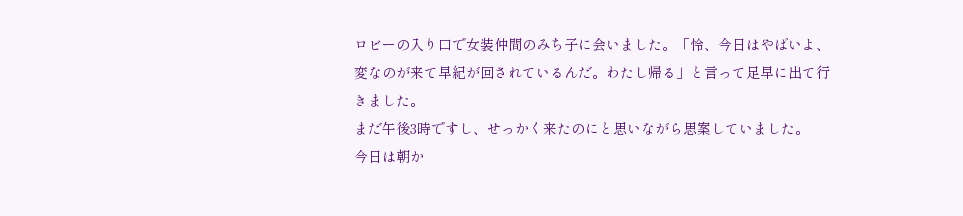ロビーの入り口で女装仲間のみち子に会いました。「怜、今日はやばいよ、
変なのが来て早紀が回されているんだ。わたし帰る」と言って足早に出て行
きました。
まだ午後3時ですし、せっかく来たのにと思いながら思案していました。
今日は朝か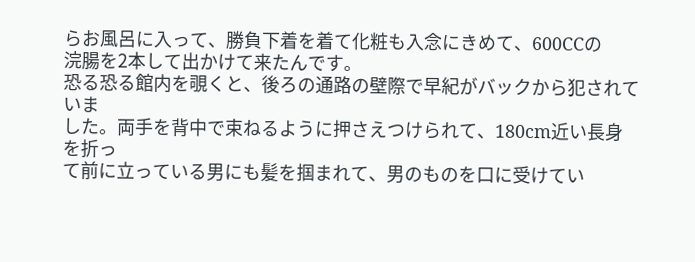らお風呂に入って、勝負下着を着て化粧も入念にきめて、600CCの
浣腸を2本して出かけて来たんです。
恐る恐る館内を覗くと、後ろの通路の壁際で早紀がバックから犯されていま
した。両手を背中で束ねるように押さえつけられて、180cm近い長身を折っ
て前に立っている男にも髪を掴まれて、男のものを口に受けてい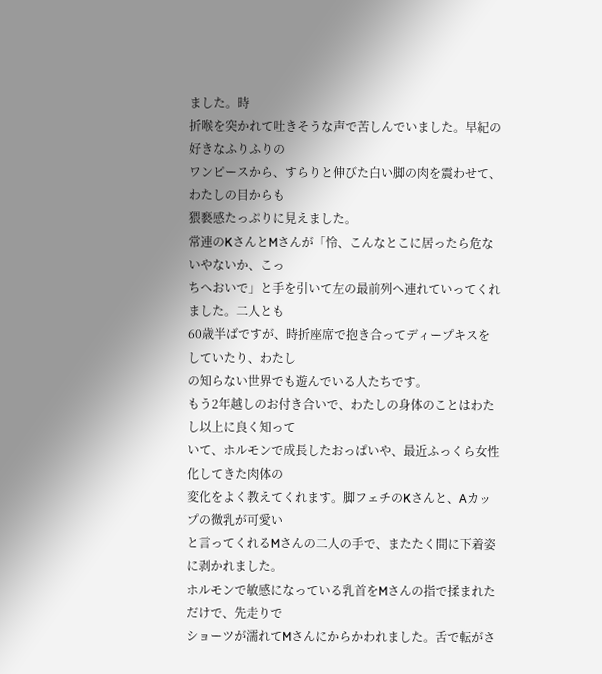ました。時
折喉を突かれて吐きそうな声で苦しんでいました。早紀の好きなふりふりの
ワンピースから、すらりと伸びた白い脚の肉を震わせて、わたしの目からも
猥褻感たっぷりに見えました。
常連のKさんとMさんが「怜、こんなとこに居ったら危ないやないか、こっ
ちへおいで」と手を引いて左の最前列へ連れていってくれました。二人とも
60歳半ばですが、時折座席で抱き合ってディープキスをしていたり、わたし
の知らない世界でも遊んでいる人たちです。
もう2年越しのお付き合いで、わたしの身体のことはわたし以上に良く知って
いて、ホルモンで成長したおっぱいや、最近ふっくら女性化してきた肉体の
変化をよく教えてくれます。脚フェチのKさんと、Aカップの微乳が可愛い
と言ってくれるMさんの二人の手で、またたく間に下着姿に剥かれました。
ホルモンで敏感になっている乳首をMさんの指で揉まれただけで、先走りで
ショーツが濡れてMさんにからかわれました。舌で転がさ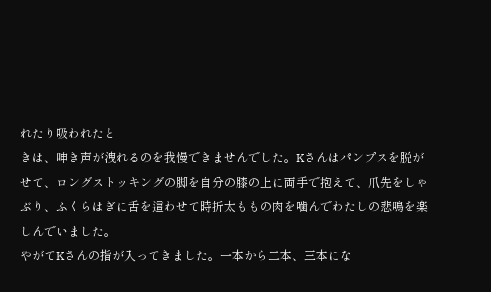れたり吸われたと
きは、呻き声が洩れるのを我慢できませんでした。Kさんはパンプスを脱が
せて、ロングストッキングの脚を自分の膝の上に両手で抱えて、爪先をしゃ
ぶり、ふくらはぎに舌を這わせて時折太ももの肉を噛んでわたしの悲鳴を楽
しんでいました。
やがてKさんの指が入ってきました。一本から二本、三本にな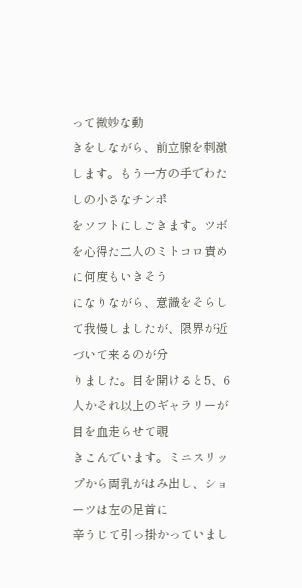って微妙な動
きをしながら、前立腺を刺激します。もう一方の手でわたしの小さなチンポ
をソフトにしごきます。ツボを心得た二人のミトコロ責めに何度もいきそう
になりながら、意識をそらして我慢しましたが、限界が近づいて来るのが分
りました。目を開けると5、6人かそれ以上のギャラリーが目を血走らせて覗
きこんでいます。ミニスリップから両乳がはみ出し、ショーツは左の足首に
辛うじて引っ掛かっていまし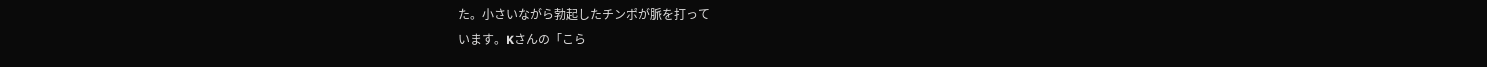た。小さいながら勃起したチンポが脈を打って
います。Kさんの「こら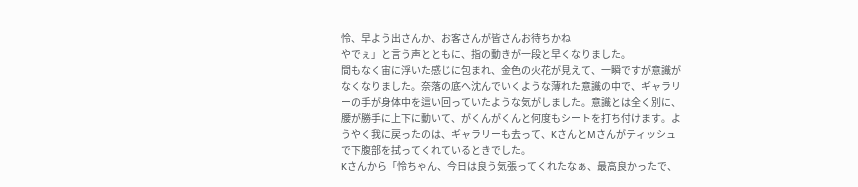怜、早よう出さんか、お客さんが皆さんお待ちかね
やでぇ」と言う声とともに、指の動きが一段と早くなりました。
間もなく宙に浮いた感じに包まれ、金色の火花が見えて、一瞬ですが意識が
なくなりました。奈落の底へ沈んでいくような薄れた意識の中で、ギャラリ
ーの手が身体中を這い回っていたような気がしました。意識とは全く別に、
腰が勝手に上下に動いて、がくんがくんと何度もシートを打ち付けます。よ
うやく我に戻ったのは、ギャラリーも去って、KさんとMさんがティッシュ
で下腹部を拭ってくれているときでした。
Kさんから「怜ちゃん、今日は良う気張ってくれたなぁ、最高良かったで、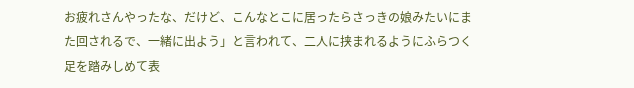お疲れさんやったな、だけど、こんなとこに居ったらさっきの娘みたいにま
た回されるで、一緒に出よう」と言われて、二人に挟まれるようにふらつく
足を踏みしめて表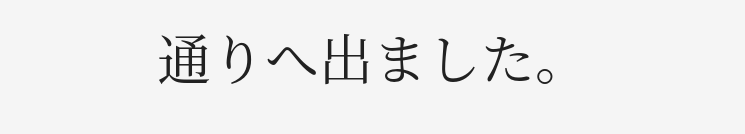通りへ出ました。